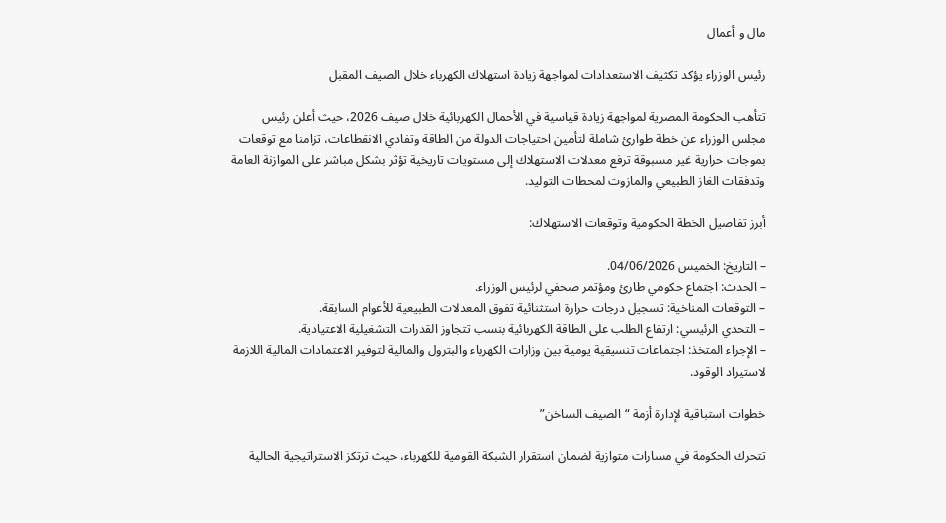مال و أعمال

رئيس الوزراء يؤكد تكثيف الاستعدادات لمواجهة زيادة استهلاك الكهرباء خلال الصيف المقبل

تتأهب الحكومة المصرية لمواجهة زيادة قياسية في الأحمال الكهربائية خلال صيف 2026، حيث أعلن رئيس مجلس الوزراء عن خطة طوارئ شاملة لتأمين احتياجات الدولة من الطاقة وتفادي الانقطاعات، تزامنا مع توقعات بموجات حرارية غير مسبوقة ترفع معدلات الاستهلاك إلى مستويات تاريخية تؤثر بشكل مباشر على الموازنة العامة وتدفقات الغاز الطبيعي والمازوت لمحطات التوليد.

أبرز تفاصيل الخطة الحكومية وتوقعات الاستهلاك:

– التاريخ: الخميس 04/06/2026.
– الحدث: اجتماع حكومي طارئ ومؤتمر صحفي لرئيس الوزراء.
– التوقعات المناخية: تسجيل درجات حرارة استثنائية تفوق المعدلات الطبيعية للأعوام السابقة.
– التحدي الرئيسي: ارتفاع الطلب على الطاقة الكهربائية بنسب تتجاوز القدرات التشغيلية الاعتيادية.
– الإجراء المتخذ: اجتماعات تنسيقية يومية بين وزارات الكهرباء والبترول والمالية لتوفير الاعتمادات المالية اللازمة لاستيراد الوقود.

خطوات استباقية لإدارة أزمة “الصيف الساخن”

تتحرك الحكومة في مسارات متوازية لضمان استقرار الشبكة القومية للكهرباء، حيث ترتكز الاستراتيجية الحالية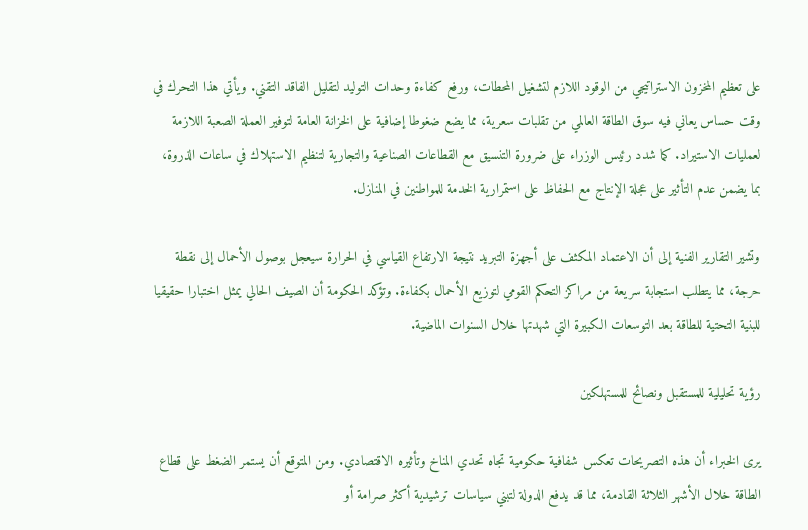على تعظيم المخزون الاستراتيجي من الوقود اللازم لتشغيل المحطات، ورفع كفاءة وحدات التوليد لتقليل الفاقد التقني. ويأتي هذا التحرك في وقت حساس يعاني فيه سوق الطاقة العالمي من تقلبات سعرية، مما يضع ضغوطا إضافية على الخزانة العامة لتوفير العملة الصعبة اللازمة لعمليات الاستيراد. كما شدد رئيس الوزراء على ضرورة التنسيق مع القطاعات الصناعية والتجارية لتنظيم الاستهلاك في ساعات الذروة، بما يضمن عدم التأثير على عجلة الإنتاج مع الحفاظ على استمرارية الخدمة للمواطنين في المنازل.

وتشير التقارير الفنية إلى أن الاعتماد المكثف على أجهزة التبريد نتيجة الارتفاع القياسي في الحرارة سيعجل بوصول الأحمال إلى نقطة حرجة، مما يتطلب استجابة سريعة من مراكز التحكم القومي لتوزيع الأحمال بكفاءة. وتؤكد الحكومة أن الصيف الحالي يمثل اختبارا حقيقيا للبنية التحتية للطاقة بعد التوسعات الكبيرة التي شهدتها خلال السنوات الماضية.

رؤية تحليلية للمستقبل ونصائح للمستهلكين

يرى الخبراء أن هذه التصريحات تعكس شفافية حكومية تجاه تحدي المناخ وتأثيره الاقتصادي. ومن المتوقع أن يستمر الضغط على قطاع الطاقة خلال الأشهر الثلاثة القادمة، مما قد يدفع الدولة لتبني سياسات ترشيدية أكثر صرامة أو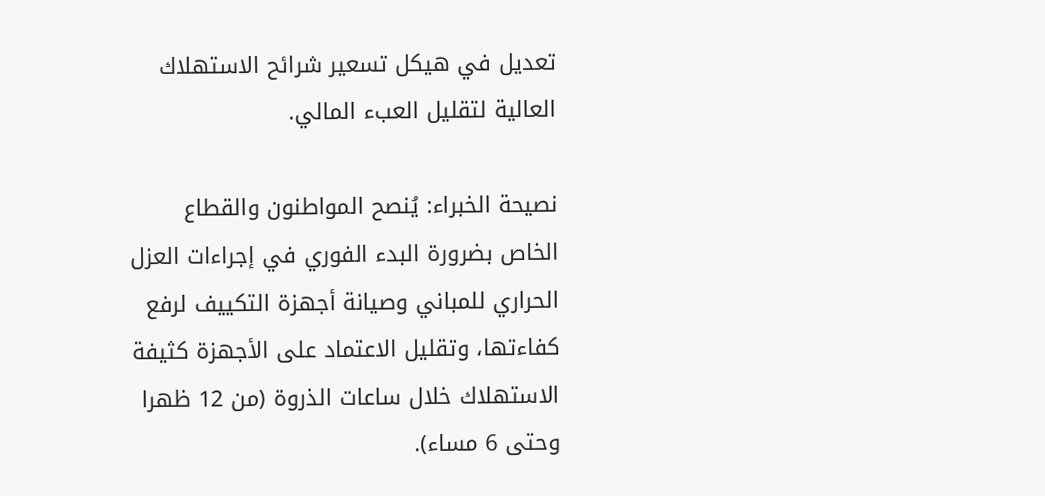تعديل في هيكل تسعير شرائح الاستهلاك العالية لتقليل العبء المالي.

نصيحة الخبراء: يُنصح المواطنون والقطاع الخاص بضرورة البدء الفوري في إجراءات العزل الحراري للمباني وصيانة أجهزة التكييف لرفع كفاءتها، وتقليل الاعتماد على الأجهزة كثيفة الاستهلاك خلال ساعات الذروة (من 12 ظهرا وحتى 6 مساء).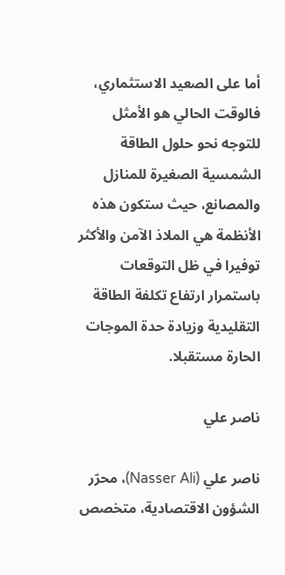أما على الصعيد الاستثماري، فالوقت الحالي هو الأمثل للتوجه نحو حلول الطاقة الشمسية الصغيرة للمنازل والمصانع، حيث ستكون هذه الأنظمة هي الملاذ الآمن والأكثر توفيرا في ظل التوقعات باستمرار ارتفاع تكلفة الطاقة التقليدية وزيادة حدة الموجات الحارة مستقبلا.

ناصر علي

ناصر علي (Nasser Ali)، محرّر الشؤون الاقتصادية، متخصص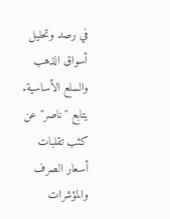في رصد وتحليل أسواق الذهب والسلع الأساسية. يتابع "ناصر" عن كثب تقلبات أسعار الصرف والمؤشرات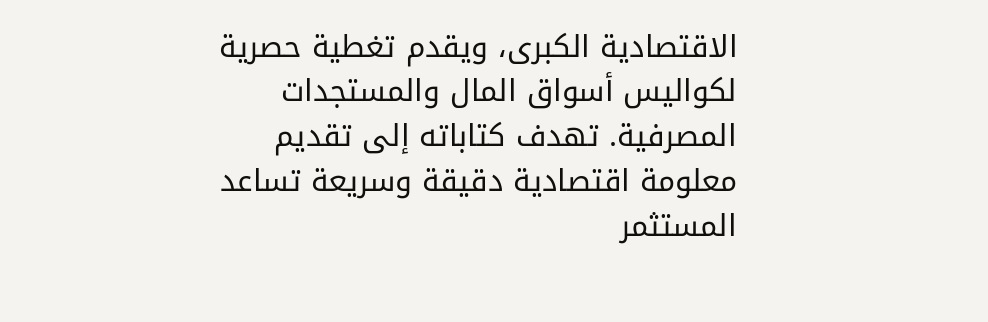الاقتصادية الكبرى، ويقدم تغطية حصرية لكواليس أسواق المال والمستجدات المصرفية. تهدف كتاباته إلى تقديم معلومة اقتصادية دقيقة وسريعة تساعد المستثمر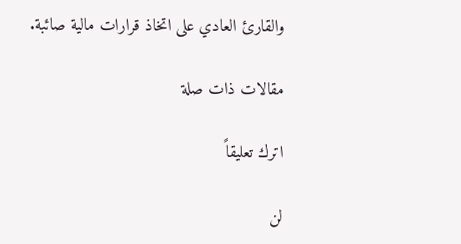والقارئ العادي على اتخاذ قرارات مالية صائبة.

مقالات ذات صلة

اترك تعليقاً

لن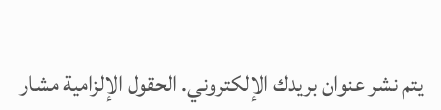يتم نشر عنوان بريدك الإلكتروني. الحقول الإلزامية مشار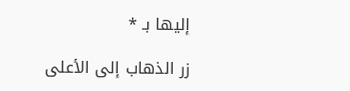إليها بـ *

زر الذهاب إلى الأعلى